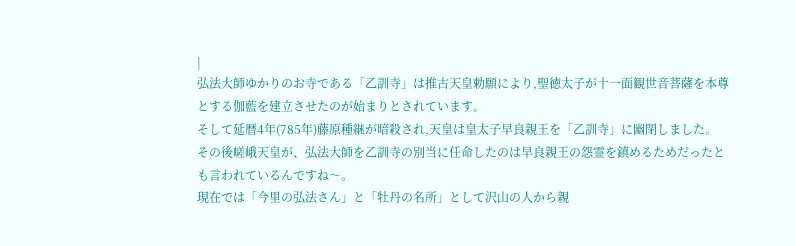|
弘法大師ゆかりのお寺である「乙訓寺」は推古天皇勅願により,聖徳太子が十一面観世音菩薩を本尊とする伽藍を建立させたのが始まりとされています。
そして延暦4年(785年)藤原種継が暗殺され,天皇は皇太子早良親王を「乙訓寺」に幽閉しました。
その後嵯峨天皇が、弘法大師を乙訓寺の別当に任命したのは早良親王の怨霊を鎮めるためだったとも言われているんですね〜。
現在では「今里の弘法さん」と「牡丹の名所」として沢山の人から親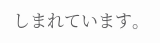しまれています。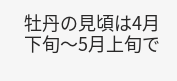牡丹の見頃は4月下旬〜5月上旬で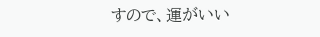すので、運がいい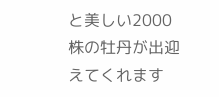と美しい2000株の牡丹が出迎えてくれます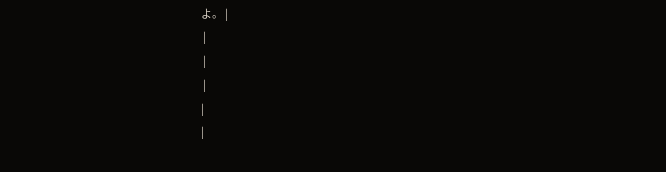よ。 |
 |
 |
 |
|
|